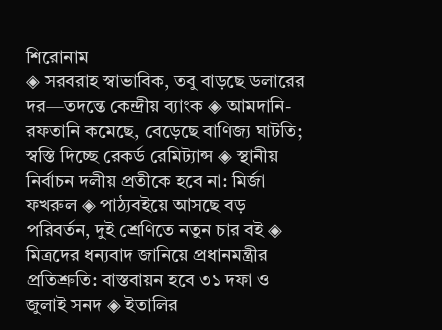শিরোনাম
◈ সরবরাহ স্বাভাবিক, তবু বাড়ছে ডলারের দর—তদন্তে কেন্দ্রীয় ব্যাংক ◈ আমদানি-রফতানি কমেছে, বেড়েছে বাণিজ্য ঘাটতি; স্বস্তি দিচ্ছে রেকর্ড রেমিট্যান্স ◈ স্থানীয় নির্বাচন দলীয় প্রতীকে হবে না: মির্জা ফখরুল ◈ পাঠ্যবইয়ে আসছে বড় পরিবর্তন, দুই শ্রেণিতে নতুন চার বই ◈ মিত্রদের ধন্যবাদ জানিয়ে প্রধানমন্ত্রীর প্রতিশ্রুতি: বাস্তবায়ন হবে ৩১ দফা ও জুলাই সনদ ◈ ইতালির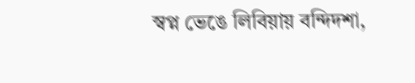স্বপ্ন ভেঙে লিবিয়ায় বন্দিদশা,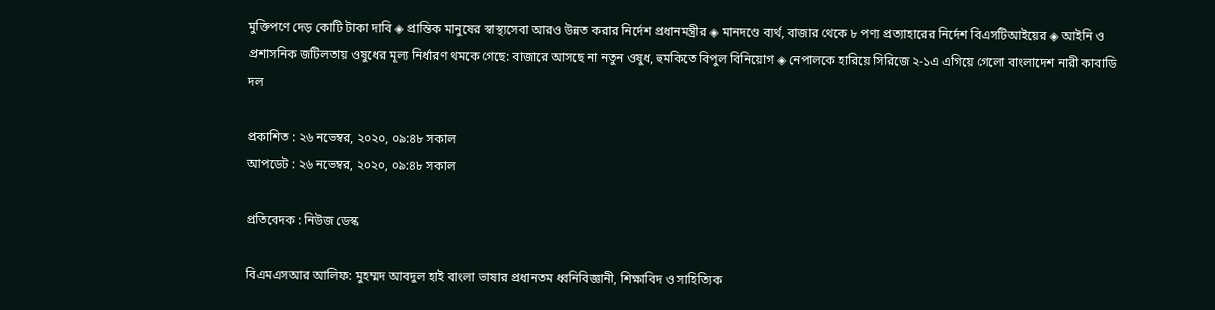মুক্তিপণে দেড় কোটি টাকা দাবি ◈ প্রান্তিক মানুষের স্বাস্থ্যসেবা আরও উন্নত করার নির্দেশ প্রধানমন্ত্রীর ◈ মানদণ্ডে ব্যর্থ, বাজার থেকে ৮ পণ্য প্রত্যাহারের নির্দেশ বিএসটিআইয়ের ◈ আইনি ও প্রশাসনিক জটিলতায় ওষুধের মূল্য নির্ধারণ থমকে গেছে: বাজারে আসছে না নতুন ওষুধ, হুমকিতে বিপুল বিনিয়োগ ◈ নেপালকে হারিয়ে সিরিজে ২-১এ এগি‌য়ে গে‌লো বাংলাদেশ নারী কাবাডি দল

প্রকাশিত : ২৬ নভেম্বর, ২০২০, ০৯:৪৮ সকাল
আপডেট : ২৬ নভেম্বর, ২০২০, ০৯:৪৮ সকাল

প্রতিবেদক : নিউজ ডেস্ক

বিএমএসআর আলিফ: মুহম্মদ আবদুল হাই বাংলা ভাষার প্রধানতম ধ্বনিবিজ্ঞানী, শিক্ষাবিদ ও সাহিত্যিক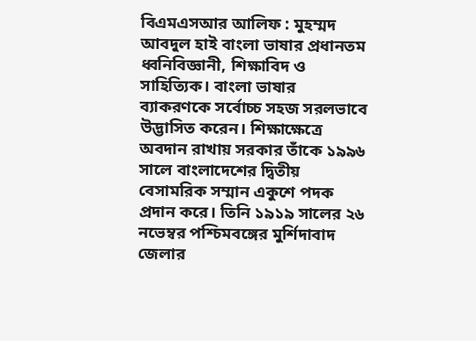বিএমএসআর আলিফ : মুহম্মদ আবদুল হাই বাংলা ভাষার প্রধানতম ধ্বনিবিজ্ঞানী, শিক্ষাবিদ ও সাহিত্যিক। বাংলা ভাষার ব্যাকরণকে সর্বোচ্চ সহজ সরলভাবে উদ্ভাসিত করেন। শিক্ষাক্ষেত্রে অবদান রাখায় সরকার তাঁকে ১৯৯৬ সালে বাংলাদেশের দ্বিতীয় বেসামরিক সম্মান একুশে পদক প্রদান করে। তিনি ১৯১৯ সালের ২৬ নভেম্বর পশ্চিমবঙ্গের মুর্শিদাবাদ জেলার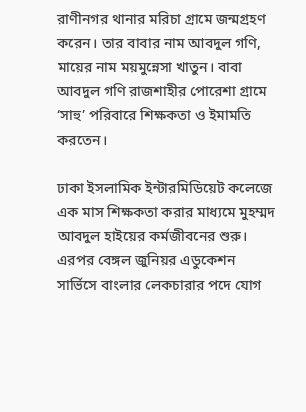রাণীনগর থানার মরিচা গ্রামে জন্মগ্রহণ করেন। তার বাবার নাম আবদুল গণি, মায়ের নাম ময়মুন্নেসা খাতুন। বাবা আবদুল গণি রাজশাহীর পোরেশা গ্রামে ‘সাহু’ পরিবারে শিক্ষকতা ও ইমামতি করতেন।

ঢাকা ইসলামিক ইন্টারমিডিয়েট কলেজে এক মাস শিক্ষকতা করার মাধ্যমে মুহম্মদ আবদুল হাইয়ের কর্মজীবনের শুরু। এরপর বেঙ্গল জুনিয়র এডুকেশন সার্ভিসে বাংলার লেকচারার পদে যোগ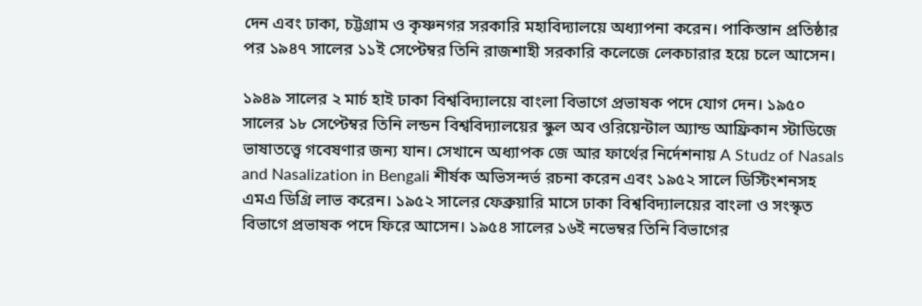দেন এবং ঢাকা, চট্টগ্রাম ও কৃষ্ণনগর সরকারি মহাবিদ্যালয়ে অধ্যাপনা করেন। পাকিস্তান প্রতিষ্ঠার পর ১৯৪৭ সালের ১১ই সেপ্টেম্বর তিনি রাজশাহী সরকারি কলেজে লেকচারার হয়ে চলে আসেন।

১৯৪৯ সালের ২ মার্চ হাই ঢাকা বিশ্ববিদ্যালয়ে বাংলা বিভাগে প্রভাষক পদে যোগ দেন। ১৯৫০ সালের ১৮ সেপ্টেম্বর তিনি লন্ডন বিশ্ববিদ্যালয়ের স্কুল অব ওরিয়েন্টাল অ্যান্ড আফ্রিকান স্টাডিজে ভাষাতত্ত্বে গবেষণার জন্য যান। সেখানে অধ্যাপক জে আর ফার্থের নির্দেশনায় A Studz of Nasals and Nasalization in Bengali শীর্ষক অভিসন্দর্ভ রচনা করেন এবং ১৯৫২ সালে ডিস্টিংশনসহ এমএ ডিগ্রি লাভ করেন। ১৯৫২ সালের ফেব্রুয়ারি মাসে ঢাকা বিশ্ববিদ্যালয়ের বাংলা ও সংস্কৃত বিভাগে প্রভাষক পদে ফিরে আসেন। ১৯৫৪ সালের ১৬ই নভেম্বর তিনি বিভাগের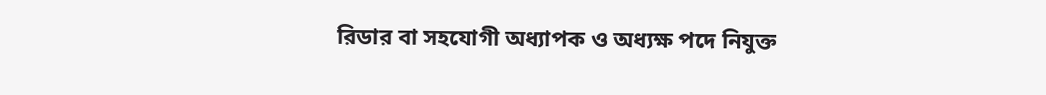রিডার বা সহযোগী অধ্যাপক ও অধ্যক্ষ পদে নিযুক্ত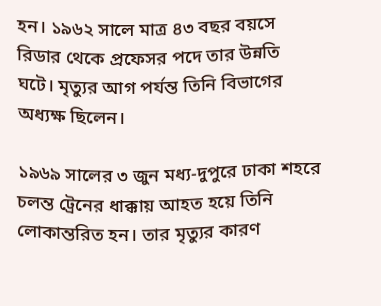হন। ১৯৬২ সালে মাত্র ৪৩ বছর বয়সে রিডার থেকে প্রফেসর পদে তার উন্নতি ঘটে। মৃত্যুর আগ পর্যন্ত তিনি বিভাগের অধ্যক্ষ ছিলেন।

১৯৬৯ সালের ৩ জুন মধ্য-দুপুরে ঢাকা শহরে চলন্ত ট্রেনের ধাক্কায় আহত হয়ে তিনি লোকান্তরিত হন। তার মৃত্যুর কারণ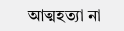আত্মহত্যা না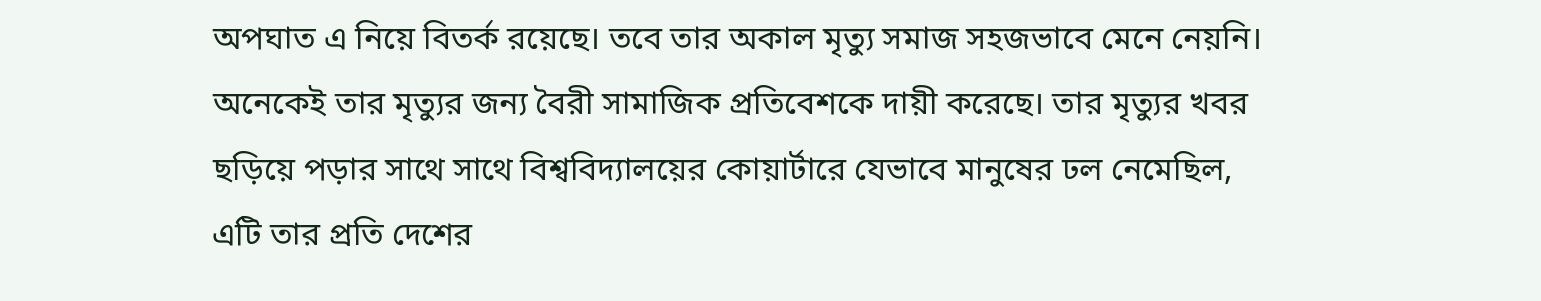অপঘাত এ নিয়ে বিতর্ক রয়েছে। তবে তার অকাল মৃত্যু সমাজ সহজভাবে মেনে নেয়নি। অনেকেই তার মৃত্যুর জন্য বৈরী সামাজিক প্রতিবেশকে দায়ী করেছে। তার মৃত্যুর খবর ছড়িয়ে পড়ার সাথে সাথে বিশ্ববিদ্যালয়ের কোয়ার্টারে যেভাবে মানুষের ঢল নেমেছিল, এটি তার প্রতি দেশের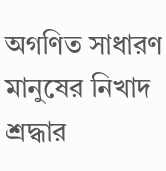অগণিত সাধারণ মানুষের নিখাদ শ্রদ্ধার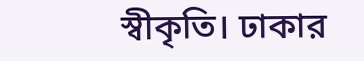স্বীকৃতি। ঢাকার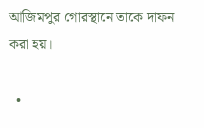আজিমপুর গোরস্থানে তাকে দাফন করা হয়।

  •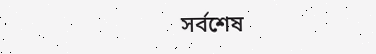সর্বশেষ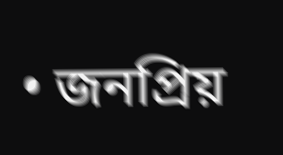• জনপ্রিয়